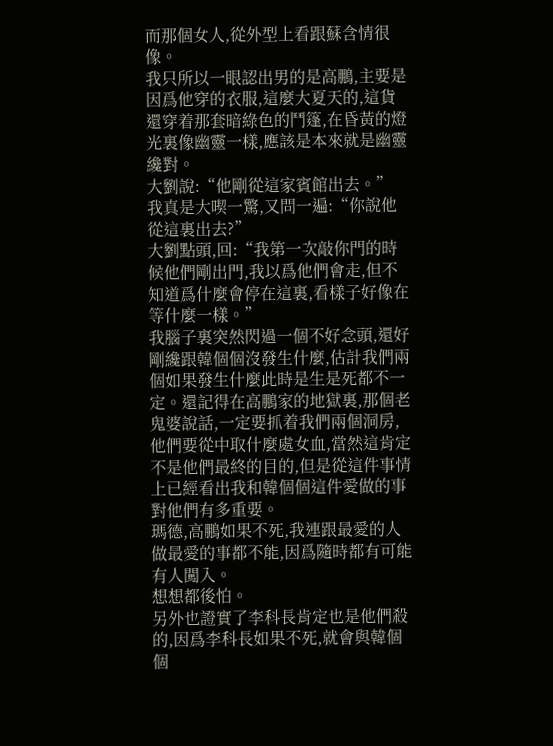而那個女人,從外型上看跟蘇含情很像。
我只所以一眼認出男的是高鵬,主要是因爲他穿的衣服,這麼大夏天的,這貨還穿着那套暗綠色的鬥篷,在昏黃的燈光裏像幽靈一樣,應該是本來就是幽靈纔對。
大劉說:“他剛從這家賓館出去。”
我真是大喫一驚,又問一遍:“你說他從這裏出去?”
大劉點頭,回:“我第一次敲你門的時候他們剛出門,我以爲他們會走,但不知道爲什麼會停在這裏,看樣子好像在等什麼一樣。”
我腦子裏突然閃過一個不好念頭,還好剛纔跟韓個個沒發生什麼,估計我們兩個如果發生什麼此時是生是死都不一定。還記得在高鵬家的地獄裏,那個老鬼婆說話,一定要抓着我們兩個洞房,他們要從中取什麼處女血,當然這肯定不是他們最終的目的,但是從這件事情上已經看出我和韓個個這件愛做的事對他們有多重要。
瑪德,高鵬如果不死,我連跟最愛的人做最愛的事都不能,因爲隨時都有可能有人闖入。
想想都後怕。
另外也證實了李科長肯定也是他們殺的,因爲李科長如果不死,就會與韓個個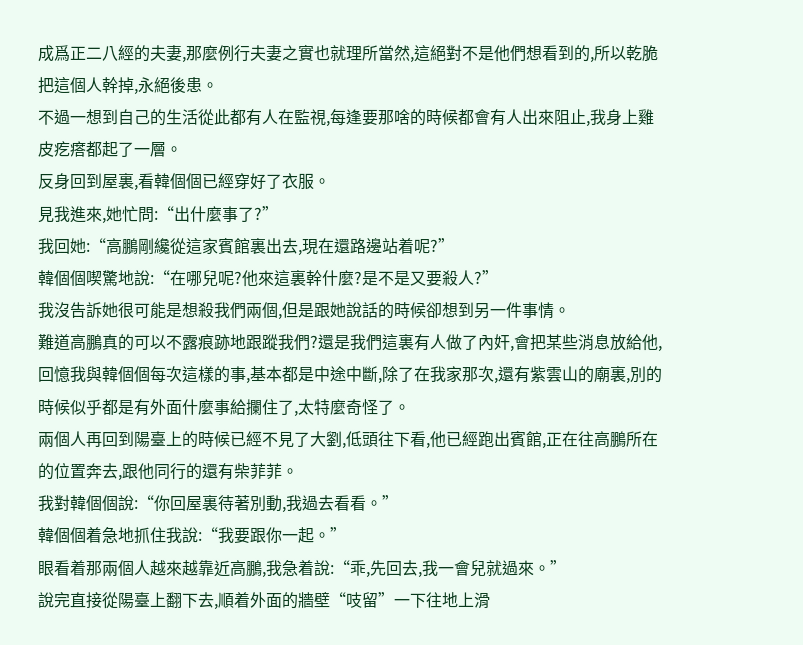成爲正二八經的夫妻,那麼例行夫妻之實也就理所當然,這絕對不是他們想看到的,所以乾脆把這個人幹掉,永絕後患。
不過一想到自己的生活從此都有人在監視,每逢要那啥的時候都會有人出來阻止,我身上雞皮疙瘩都起了一層。
反身回到屋裏,看韓個個已經穿好了衣服。
見我進來,她忙問:“出什麼事了?”
我回她:“高鵬剛纔從這家賓館裏出去,現在還路邊站着呢?”
韓個個喫驚地說:“在哪兒呢?他來這裏幹什麼?是不是又要殺人?”
我沒告訴她很可能是想殺我們兩個,但是跟她說話的時候卻想到另一件事情。
難道高鵬真的可以不露痕跡地跟蹤我們?還是我們這裏有人做了內奸,會把某些消息放給他,回憶我與韓個個每次這樣的事,基本都是中途中斷,除了在我家那次,還有紫雲山的廟裏,別的時候似乎都是有外面什麼事給攔住了,太特麼奇怪了。
兩個人再回到陽臺上的時候已經不見了大劉,低頭往下看,他已經跑出賓館,正在往高鵬所在的位置奔去,跟他同行的還有柴菲菲。
我對韓個個說:“你回屋裏待著別動,我過去看看。”
韓個個着急地抓住我說:“我要跟你一起。”
眼看着那兩個人越來越靠近高鵬,我急着說:“乖,先回去,我一會兒就過來。”
說完直接從陽臺上翻下去,順着外面的牆壁“吱留”一下往地上滑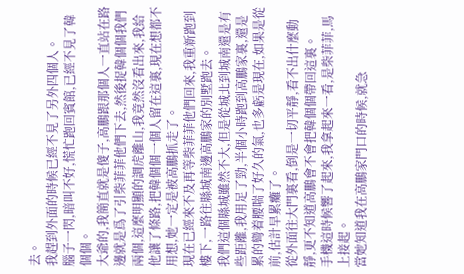去。
我趕到外面的時候已經不見了另外四個人。
腦子一閃,暗叫不好,慌忙跑回賓館,已經不見了韓個個。
大爺的,我簡直就是傻子,高鵬跟那個人一直站在路邊就是爲了引柴菲菲他們下去,然後捉韓個個我們兩個,這麼明顯的調虎離山,我竟然沒看出來,我給他讓了條路,把韓個個一個人留在這裏,現在想都不用想,她一定是被高鵬抓走了。
現在已經來不及再等柴菲菲他們回來,我重新跑到樓下,一路往縣城南邊高鵬家的別墅跑去。
我們這個縣城雖然不大,但是從城北到城南還是有些距離,我用足了勁,半個小時跑到高鵬家裏,還是累的彎着腰喘了好久的氣,也多虧是現在,如果是從前,估計早累癱了。
從外面往大門裏看,倒是一切平靜,看不出什麼動靜,更不知道高鵬會不會把韓個個帶回這裏。
手機這時候響了起來,我拿起來一看,是柴菲菲,馬上接起。
當她知道我在高鵬家門口的時候,就急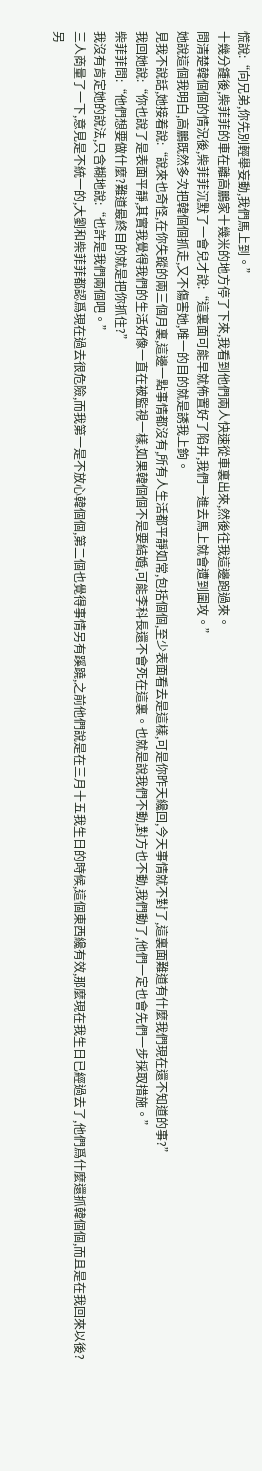慌說:“向兄弟,你先別輕舉妄動,我們馬上到。”
十幾分鍾後,柴菲菲的車在離高鵬家十幾米的地方停了下來,我看到他們兩人快速從車裏出來,然後往我這邊跑過來。
問清楚韓個個的情況後,柴菲菲沉默了一會兒才說:“這裏面可能早就佈置好了陷井,我們一進去馬上就會遭到圍攻。”
她說這個我明白,高鵬既然多次把韓個個抓走,又不傷害她,唯一的目的就是誘我上鉤。
見我不說話,她接着說:“說來也奇怪,在你失蹤的兩三個月裏,這邊一點事情都沒有,所有人生活都平靜如常,包括個個,至少表面看去是這樣,可是你昨天纔回,今天事情就不對了,這裏面難道有什麼我們現在還不知道的事?”
我回她說:“你也說了是表面平靜,其實我覺得我們的生活好像一直在被監視一樣,如果韓個個不是要結婚,可能李科長還不會死在這裏。也就是說我們不動,對方也不動,我們動了,他們一定也會先們一步採取措施。”
柴菲菲問:“他們想要做什麼?難道最終目的就是把你抓住?”
我沒有肯定她的說法,只含糊地說:“也許是我們兩個吧。”
三人商量了一下,意見是不統一的,大劉和柴菲菲都認爲現在過去很危險,而我第一是不放心韓個個,第二個也覺得事情另有蹊蹺,之前他們說是在三月十五我生日的時候,這個東西纔有效,那麼現在我生日已經過去了,他們爲什麼還抓韓個個,而且是在我回來以後?
另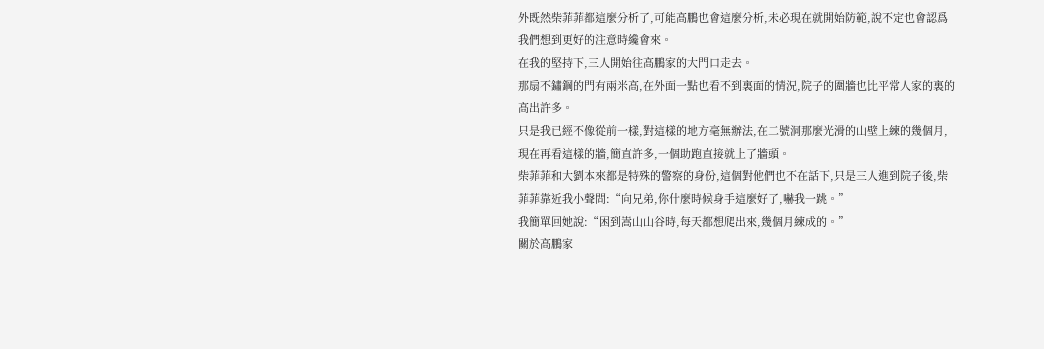外既然柴菲菲都這麼分析了,可能高鵬也會這麼分析,未必現在就開始防範,說不定也會認爲我們想到更好的注意時纔會來。
在我的堅持下,三人開始往高鵬家的大門口走去。
那扇不鏽鋼的門有兩米高,在外面一點也看不到裏面的情況,院子的圍牆也比平常人家的裏的高出許多。
只是我已經不像從前一樣,對這樣的地方毫無辦法,在二號洞那麼光滑的山壁上練的幾個月,現在再看這樣的牆,簡直許多,一個助跑直接就上了牆頭。
柴菲菲和大劉本來都是特殊的警察的身份,這個對他們也不在話下,只是三人進到院子後,柴菲菲靠近我小聲問:“向兄弟,你什麼時候身手這麼好了,嚇我一跳。”
我簡單回她說:“困到嵩山山谷時,每天都想爬出來,幾個月練成的。”
關於高鵬家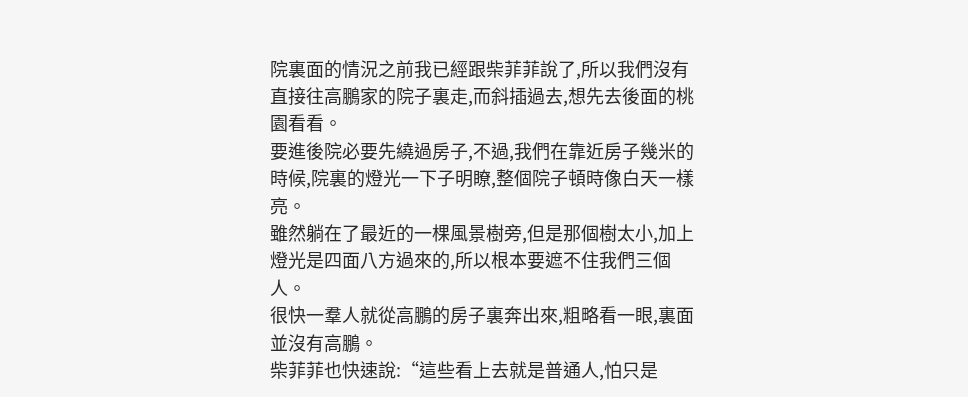院裏面的情況之前我已經跟柴菲菲說了,所以我們沒有直接往高鵬家的院子裏走,而斜插過去,想先去後面的桃園看看。
要進後院必要先繞過房子,不過,我們在靠近房子幾米的時候,院裏的燈光一下子明瞭,整個院子頓時像白天一樣亮。
雖然躺在了最近的一棵風景樹旁,但是那個樹太小,加上燈光是四面八方過來的,所以根本要遮不住我們三個人。
很快一羣人就從高鵬的房子裏奔出來,粗略看一眼,裏面並沒有高鵬。
柴菲菲也快速說:“這些看上去就是普通人,怕只是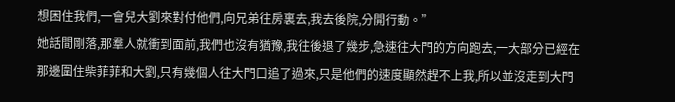想困住我們,一會兒大劉來對付他們,向兄弟往房裏去,我去後院,分開行動。”
她話間剛落,那羣人就衝到面前,我們也沒有猶豫,我往後退了幾步,急速往大門的方向跑去,一大部分已經在那邊圍住柴菲菲和大劉,只有幾個人往大門口追了過來,只是他們的速度顯然趕不上我,所以並沒走到大門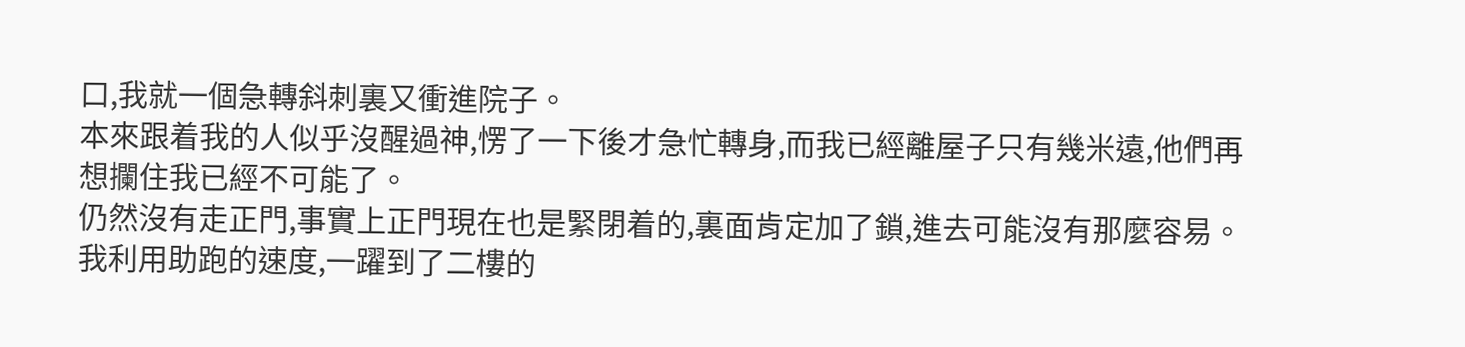口,我就一個急轉斜刺裏又衝進院子。
本來跟着我的人似乎沒醒過神,愣了一下後才急忙轉身,而我已經離屋子只有幾米遠,他們再想攔住我已經不可能了。
仍然沒有走正門,事實上正門現在也是緊閉着的,裏面肯定加了鎖,進去可能沒有那麼容易。
我利用助跑的速度,一躍到了二樓的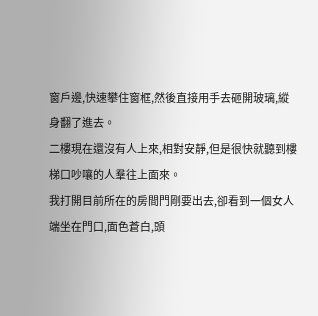窗戶邊,快速攀住窗框,然後直接用手去砸開玻璃,縱身翻了進去。
二樓現在還沒有人上來,相對安靜,但是很快就聽到樓梯口吵嚷的人羣往上面來。
我打開目前所在的房間門剛要出去,卻看到一個女人端坐在門口,面色蒼白,頭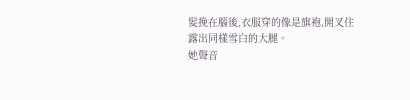髮挽在腦後,衣服穿的像是旗袍,開叉住露出同樣雪白的大腿。
她聲音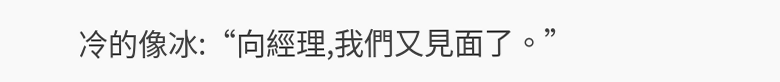冷的像冰:“向經理,我們又見面了。”